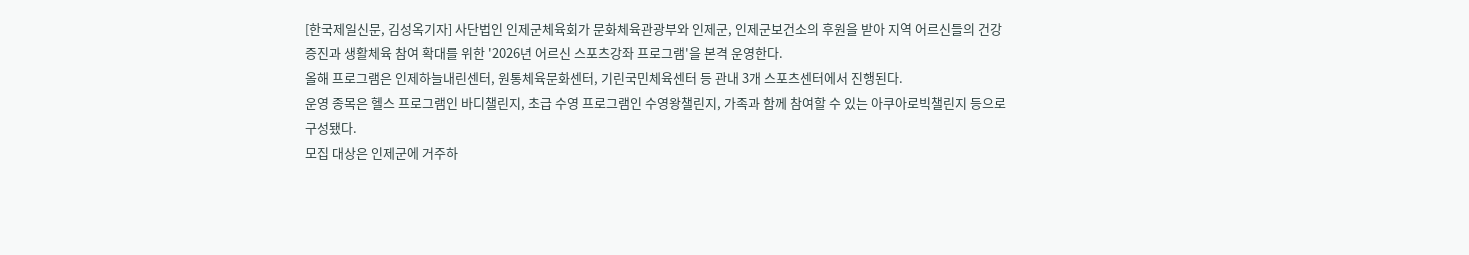[한국제일신문, 김성옥기자] 사단법인 인제군체육회가 문화체육관광부와 인제군, 인제군보건소의 후원을 받아 지역 어르신들의 건강증진과 생활체육 참여 확대를 위한 '2026년 어르신 스포츠강좌 프로그램'을 본격 운영한다.
올해 프로그램은 인제하늘내린센터, 원통체육문화센터, 기린국민체육센터 등 관내 3개 스포츠센터에서 진행된다.
운영 종목은 헬스 프로그램인 바디챌린지, 초급 수영 프로그램인 수영왕챌린지, 가족과 함께 참여할 수 있는 아쿠아로빅챌린지 등으로 구성됐다.
모집 대상은 인제군에 거주하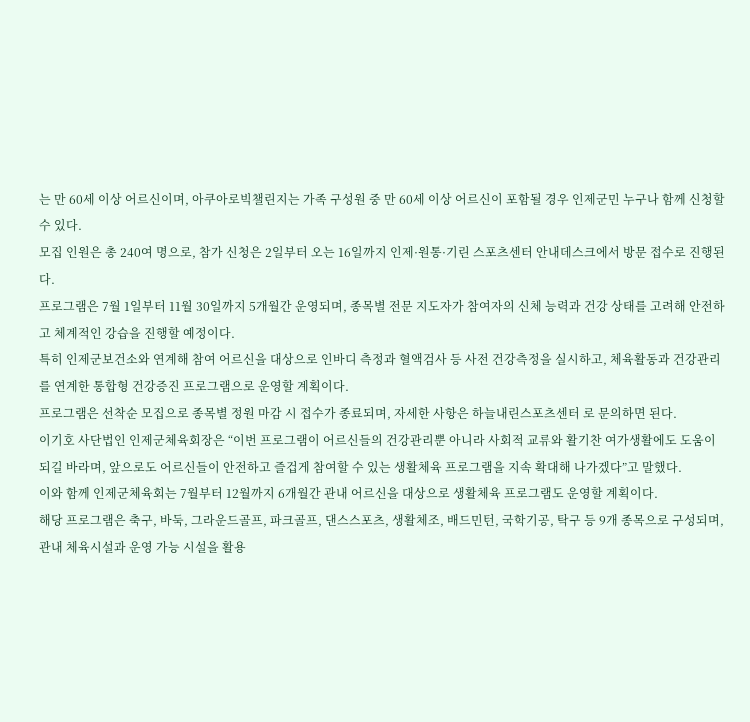는 만 60세 이상 어르신이며, 아쿠아로빅챌린지는 가족 구성원 중 만 60세 이상 어르신이 포함될 경우 인제군민 누구나 함께 신청할 수 있다.
모집 인원은 총 240여 명으로, 참가 신청은 2일부터 오는 16일까지 인제·원통·기린 스포츠센터 안내데스크에서 방문 접수로 진행된다.
프로그램은 7월 1일부터 11월 30일까지 5개월간 운영되며, 종목별 전문 지도자가 참여자의 신체 능력과 건강 상태를 고려해 안전하고 체계적인 강습을 진행할 예정이다.
특히 인제군보건소와 연계해 참여 어르신을 대상으로 인바디 측정과 혈액검사 등 사전 건강측정을 실시하고, 체육활동과 건강관리를 연계한 통합형 건강증진 프로그램으로 운영할 계획이다.
프로그램은 선착순 모집으로 종목별 정원 마감 시 접수가 종료되며, 자세한 사항은 하늘내린스포츠센터 로 문의하면 된다.
이기호 사단법인 인제군체육회장은 “이번 프로그램이 어르신들의 건강관리뿐 아니라 사회적 교류와 활기찬 여가생활에도 도움이 되길 바라며, 앞으로도 어르신들이 안전하고 즐겁게 참여할 수 있는 생활체육 프로그램을 지속 확대해 나가겠다”고 말했다.
이와 함께 인제군체육회는 7월부터 12월까지 6개월간 관내 어르신을 대상으로 생활체육 프로그램도 운영할 계획이다.
해당 프로그램은 축구, 바둑, 그라운드골프, 파크골프, 댄스스포츠, 생활체조, 배드민턴, 국학기공, 탁구 등 9개 종목으로 구성되며, 관내 체육시설과 운영 가능 시설을 활용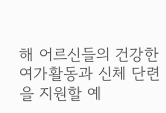해 어르신들의 건강한 여가활동과 신체 단련을 지원할 예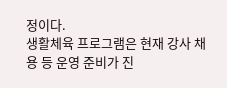정이다.
생활체육 프로그램은 현재 강사 채용 등 운영 준비가 진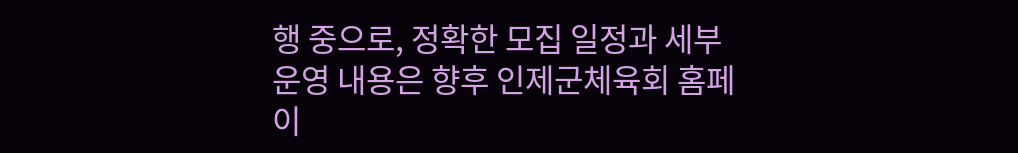행 중으로, 정확한 모집 일정과 세부 운영 내용은 향후 인제군체육회 홈페이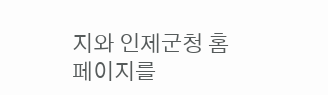지와 인제군청 홈페이지를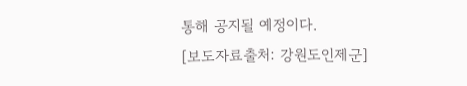통해 공지될 예정이다.
[보도자료출처: 강원도인제군]